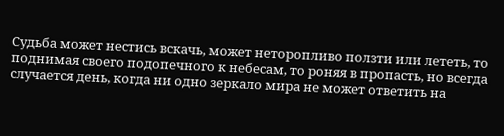Судьба может нестись вскачь, может неторопливо ползти или лететь, то поднимая своего подопечного к небесам, то роняя в пропасть, но всегда случается день, когда ни одно зеркало мира не может ответить на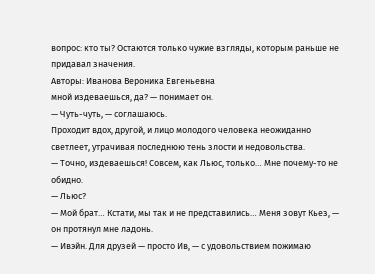вопрос: кто ты? Остаются только чужие взгляды, которым раньше не придавал значения.
Авторы: Иванова Вероника Евгеньевна
мной издеваешься, да? — понимает он.
— Чуть-чуть, — соглашаюсь.
Проходит вдох, другой, и лицо молодого человека неожиданно светлеет, утрачивая последнюю тень злости и недовольства.
— Точно, издеваешься! Совсем, как Льюс, только… Мне почему-то не обидно.
— Льюс?
— Мой брат… Кстати, мы так и не представились… Меня зовут Кьез, — он протянул мне ладонь.
— Ивэйн. Для друзей — просто Ив, — с удовольствием пожимаю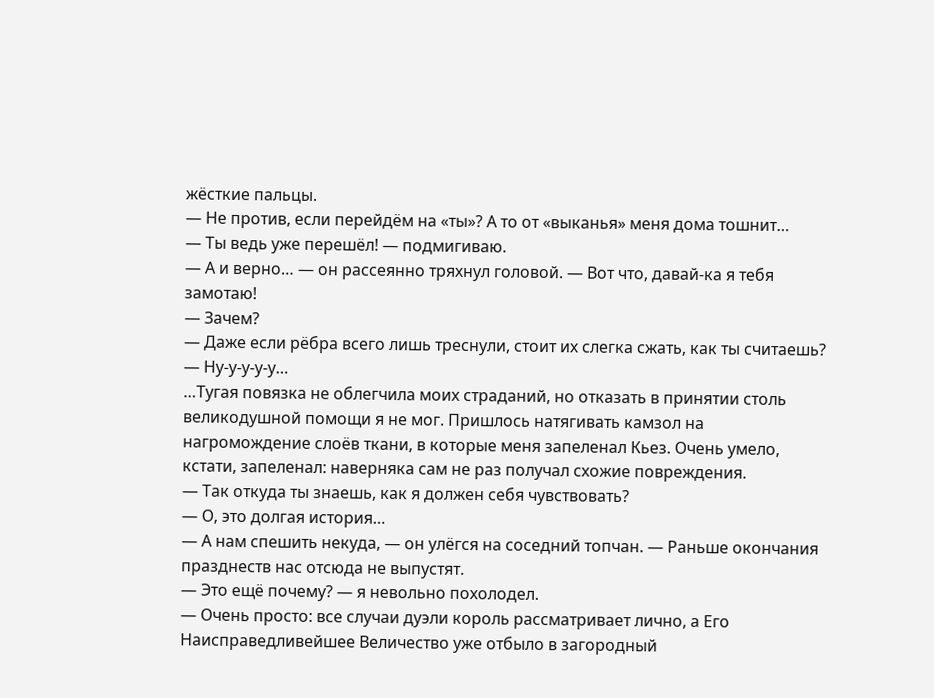жёсткие пальцы.
— Не против, если перейдём на «ты»? А то от «выканья» меня дома тошнит…
— Ты ведь уже перешёл! — подмигиваю.
— А и верно… — он рассеянно тряхнул головой. — Вот что, давай-ка я тебя замотаю!
— Зачем?
— Даже если рёбра всего лишь треснули, стоит их слегка сжать, как ты считаешь?
— Ну-у-у-у-у…
…Тугая повязка не облегчила моих страданий, но отказать в принятии столь великодушной помощи я не мог. Пришлось натягивать камзол на нагромождение слоёв ткани, в которые меня запеленал Кьез. Очень умело, кстати, запеленал: наверняка сам не раз получал схожие повреждения.
— Так откуда ты знаешь, как я должен себя чувствовать?
— О, это долгая история…
— А нам спешить некуда, — он улёгся на соседний топчан. — Раньше окончания празднеств нас отсюда не выпустят.
— Это ещё почему? — я невольно похолодел.
— Очень просто: все случаи дуэли король рассматривает лично, а Его Наисправедливейшее Величество уже отбыло в загородный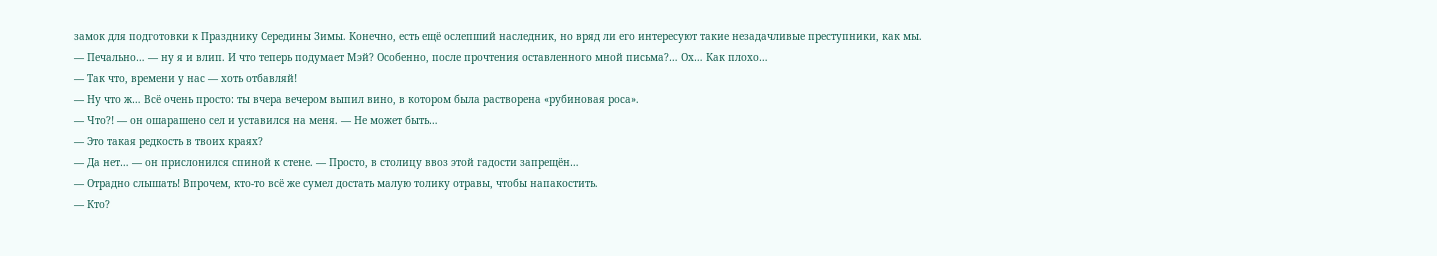замок для подготовки к Празднику Середины Зимы. Конечно, есть ещё ослепший наследник, но вряд ли его интересуют такие незадачливые преступники, как мы.
— Печально… — ну я и влип. И что теперь подумает Мэй? Особенно, после прочтения оставленного мной письма?… Ох… Как плохо…
— Так что, времени у нас — хоть отбавляй!
— Ну что ж… Всё очень просто: ты вчера вечером выпил вино, в котором была растворена «рубиновая роса».
— Что?! — он ошарашено сел и уставился на меня. — Не может быть…
— Это такая редкость в твоих краях?
— Да нет… — он прислонился спиной к стене. — Просто, в столицу ввоз этой гадости запрещён…
— Отрадно слышать! Впрочем, кто-то всё же сумел достать малую толику отравы, чтобы напакостить.
— Кто?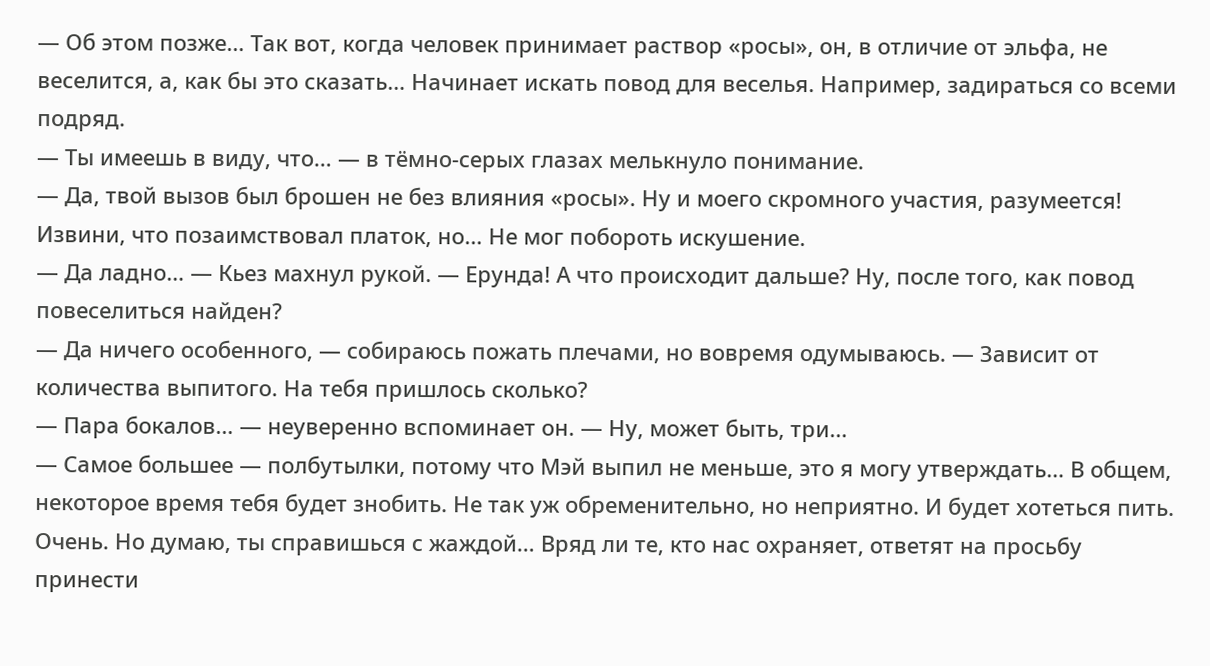— Об этом позже… Так вот, когда человек принимает раствор «росы», он, в отличие от эльфа, не веселится, а, как бы это сказать… Начинает искать повод для веселья. Например, задираться со всеми подряд.
— Ты имеешь в виду, что… — в тёмно-серых глазах мелькнуло понимание.
— Да, твой вызов был брошен не без влияния «росы». Ну и моего скромного участия, разумеется! Извини, что позаимствовал платок, но… Не мог побороть искушение.
— Да ладно… — Кьез махнул рукой. — Ерунда! А что происходит дальше? Ну, после того, как повод повеселиться найден?
— Да ничего особенного, — собираюсь пожать плечами, но вовремя одумываюсь. — Зависит от количества выпитого. На тебя пришлось сколько?
— Пара бокалов… — неуверенно вспоминает он. — Ну, может быть, три…
— Самое большее — полбутылки, потому что Мэй выпил не меньше, это я могу утверждать… В общем, некоторое время тебя будет знобить. Не так уж обременительно, но неприятно. И будет хотеться пить. Очень. Но думаю, ты справишься с жаждой… Вряд ли те, кто нас охраняет, ответят на просьбу принести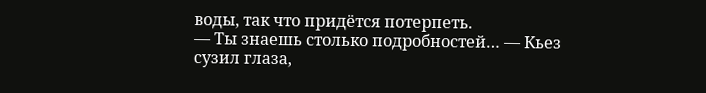воды, так что придётся потерпеть.
— Ты знаешь столько подробностей… — Кьез сузил глаза,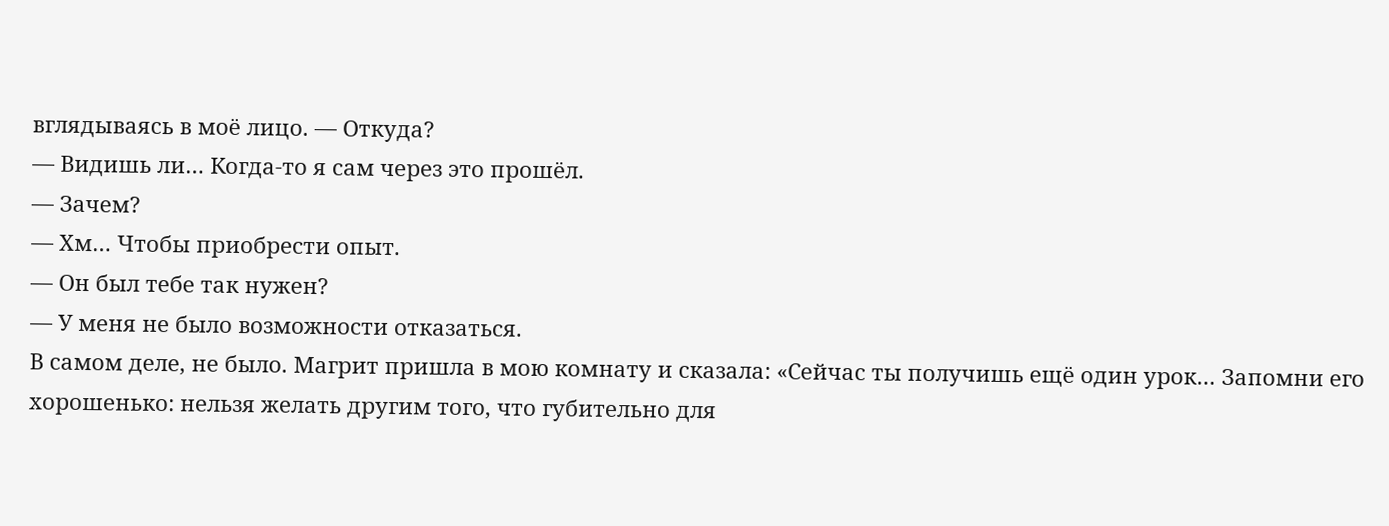вглядываясь в моё лицо. — Откуда?
— Видишь ли… Когда-то я сам через это прошёл.
— Зачем?
— Хм… Чтобы приобрести опыт.
— Он был тебе так нужен?
— У меня не было возможности отказаться.
В самом деле, не было. Магрит пришла в мою комнату и сказала: «Сейчас ты получишь ещё один урок… Запомни его хорошенько: нельзя желать другим того, что губительно для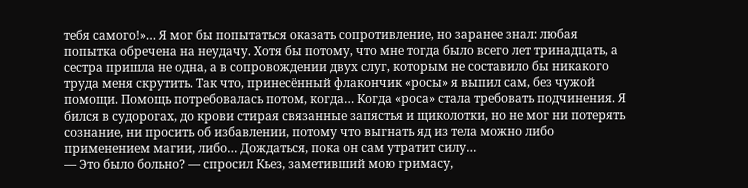тебя самого!»… Я мог бы попытаться оказать сопротивление, но заранее знал: любая попытка обречена на неудачу. Хотя бы потому, что мне тогда было всего лет тринадцать, а сестра пришла не одна, а в сопровождении двух слуг, которым не составило бы никакого труда меня скрутить. Так что, принесённый флакончик «росы» я выпил сам, без чужой помощи. Помощь потребовалась потом, когда… Когда «роса» стала требовать подчинения. Я бился в судорогах, до крови стирая связанные запястья и щиколотки, но не мог ни потерять сознание, ни просить об избавлении, потому что выгнать яд из тела можно либо применением магии, либо… Дождаться, пока он сам утратит силу…
— Это было больно? — спросил Кьез, заметивший мою гримасу,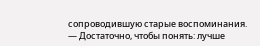сопроводившую старые воспоминания.
— Достаточно, чтобы понять: лучше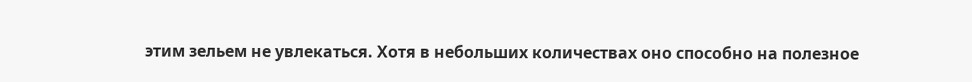этим зельем не увлекаться. Хотя в небольших количествах оно способно на полезное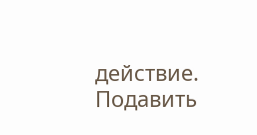действие. Подавить